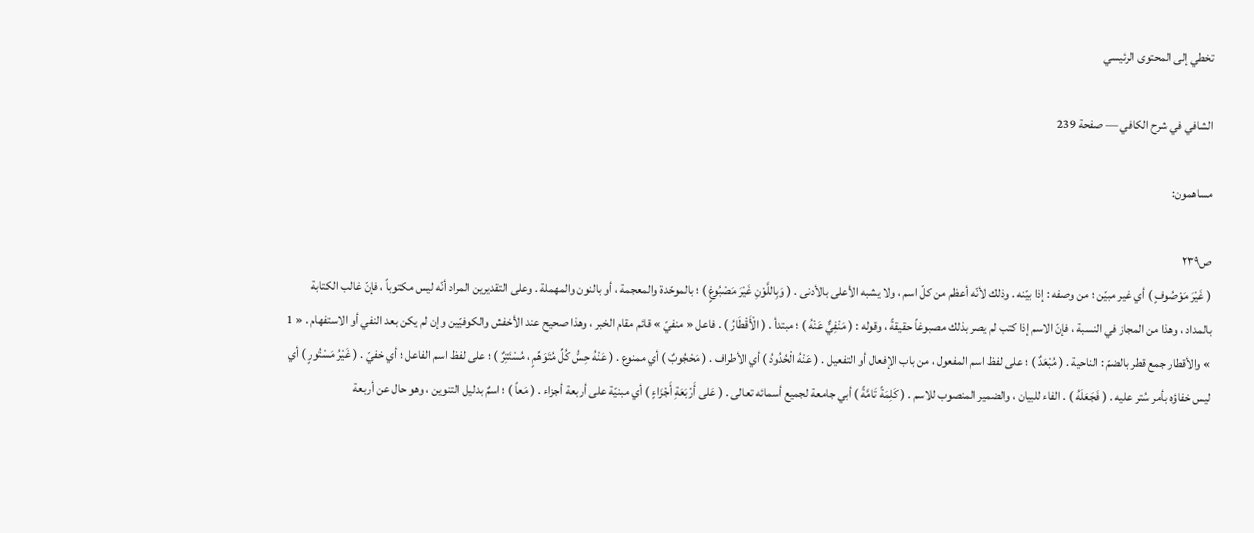تخطي إلى المحتوى الرئيسي

الشافي في شرح الكافي — صفحة 239

مساهمون:

ص٢٣٩
( غَيْرَ مَوْصُوفٍ ) أي غير مبيّن ؛ من وصفه : إذا بيّنه . وذلك لأنّه أعظم من كلّ اسم ، ولا يشبه الأعلى بالأدنى . ( وَبِاللَّوْنِ غَيْرَ مَصْبُوغٍ ) ؛ بالموحّدة والمعجمة ، أو بالنون والمهملة . وعلى التقديرين المراد أنّه ليس مكتوباً ، فإنّ غالب الكتابة بالمداد ، وهذا من المجاز في النسبة ، فإنّ الاسم إذا كتب لم يصر بذلك مصبوغاً حقيقةً ، وقوله : ( مَنْفِيٌّ عَنْهُ ) ؛ مبتدأ . ( الْأَقْطَارُ ) . فاعل « منفيّ » قائم مقام الخبر ، وهذا صحيح عند الأخفش والكوفيّين وإن لم يكن بعد النفي أو الاستفهام . « 1 » والأقطار جمع قطر بالضمّ : الناحية . ( مُبْعَدٌ ) ؛ على لفظ اسم المفعول ، من باب الإفعال أو التفعيل . ( عَنْهُ الْحُدُودُ ) أي الأطراف . ( مَحْجُوبٌ ) أي ممنوع . ( عَنْهُ حِسُّ كُلِّ مُتَوَهِّمٍ ، مُسْتَتِرٌ ) ؛ على لفظ اسم الفاعل ؛ أي خفيّ . ( غَيْرُ مَسْتُورٍ ) أي ليس خفاؤه بأمر سُتر عليه . ( فَجَعَلَهُ ) . الفاء للبيان ، والضمير المنصوب للاسم . ( كَلِمَةً تَامَّةً ) أبي جامعة لجميع أسمائه تعالى . ( عَلى أَرْبَعَةِ أَجْزَاءٍ ) أي مبنيّة على أربعة أجزاء . ( مَعاً ) ؛ اسمٌ بدليل التنوين ، وهو حال عن أربعة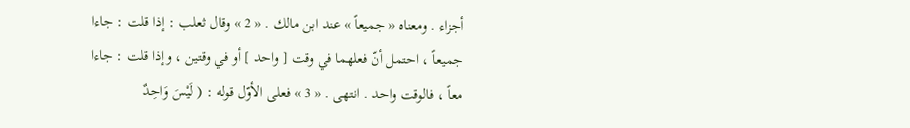أجزاء . ومعناه « جميعاً » عند ابن مالك . « 2 » وقال ثعلب : إذا قلت : جاءا جميعاً ، احتمل أنّ فعلهما في وقت [ واحد ] أو في وقتين ، وإذا قلت : جاءا معاً ، فالوقت واحد . انتهى . « 3 » فعلى الأوّل قوله : ( لَيْسَ وَاحِدٌ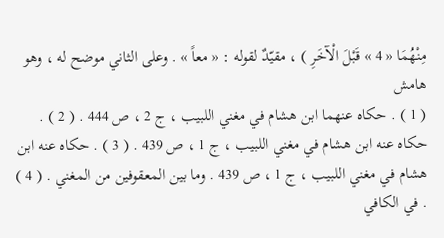مِنْهُمَا « 4 » قَبْلَ الْآخَرِ ) ، مقيّدٌ لقوله : « معاً » . وعلى الثاني موضح له ، وهو
هامش
( 1 ) . حكاه عنهما ابن هشام في مغني اللبيب ، ج 2 ، ص 444 . ( 2 ) . حكاه عنه ابن هشام في مغني اللبيب ، ج 1 ، ص 439 . ( 3 ) . حكاه عنه ابن هشام في مغني اللبيب ، ج 1 ، ص 439 . وما بين المعقوفين من المغني . ( 4 ) . في الكافي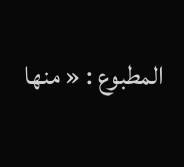المطبوع : « منها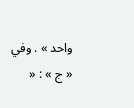واحد » . وفي « ج » : «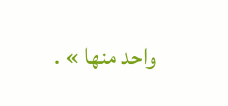واحد منها » .